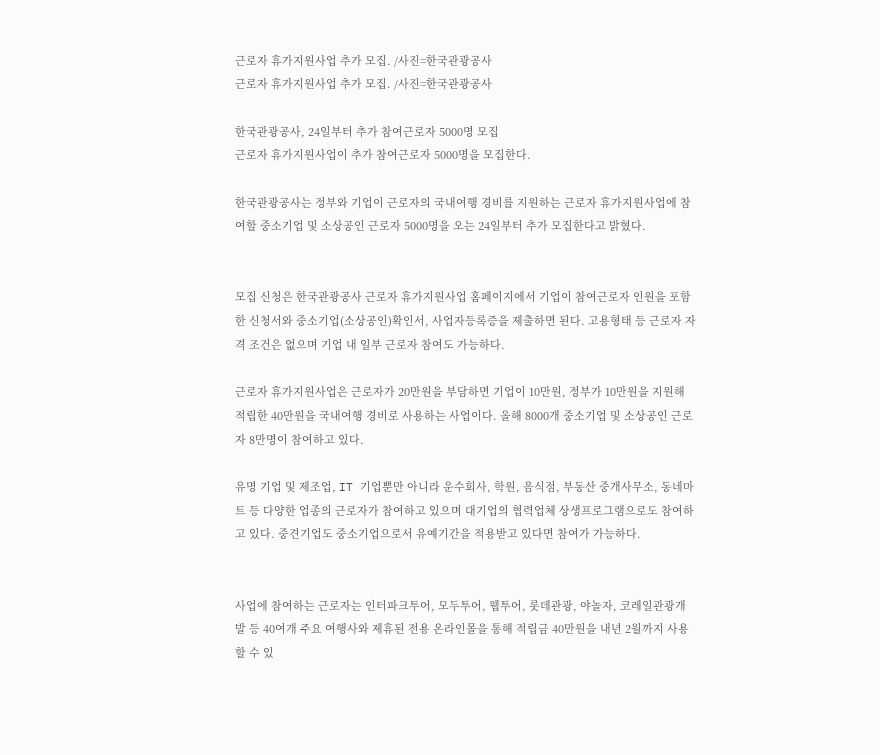근로자 휴가지원사업 추가 모집. /사진=한국관광공사
근로자 휴가지원사업 추가 모집. /사진=한국관광공사

한국관광공사, 24일부터 추가 참여근로자 5000명 모집
근로자 휴가지원사업이 추가 참여근로자 5000명을 모집한다.

한국관광공사는 정부와 기업이 근로자의 국내여행 경비를 지원하는 근로자 휴가지원사업에 참여할 중소기업 및 소상공인 근로자 5000명을 오는 24일부터 추가 모집한다고 밝혔다.


모집 신청은 한국관광공사 근로자 휴가지원사업 홈페이지에서 기업이 참여근로자 인원을 포함한 신청서와 중소기업(소상공인)확인서, 사업자등록증을 제출하면 된다. 고용형태 등 근로자 자격 조건은 없으며 기업 내 일부 근로자 참여도 가능하다.

근로자 휴가지원사업은 근로자가 20만원을 부담하면 기업이 10만원, 정부가 10만원을 지원해 적립한 40만원을 국내여행 경비로 사용하는 사업이다. 올해 8000개 중소기업 및 소상공인 근로자 8만명이 참여하고 있다.

유명 기업 및 제조업, IT 기업뿐만 아니라 운수회사, 학원, 음식점, 부동산 중개사무소, 동네마트 등 다양한 업종의 근로자가 참여하고 있으며 대기업의 협력업체 상생프로그램으로도 참여하고 있다. 중견기업도 중소기업으로서 유예기간을 적용받고 있다면 참여가 가능하다.


사업에 참여하는 근로자는 인터파크투어, 모두투어, 웹투어, 롯데관광, 야놀자, 코레일관광개발 등 40여개 주요 여행사와 제휴된 전용 온라인몰을 통해 적립금 40만원을 내년 2월까지 사용할 수 있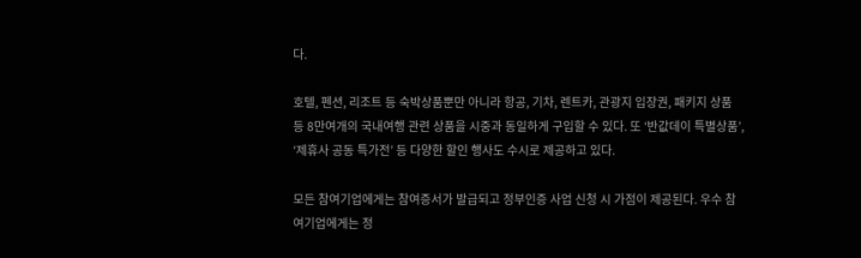다.

호텔, 펜션, 리조트 등 숙박상품뿐만 아니라 항공, 기차, 렌트카, 관광지 입장권, 패키지 상품 등 8만여개의 국내여행 관련 상품을 시중과 동일하게 구입할 수 있다. 또 ‘반값데이 특별상품’, ‘제휴사 공동 특가전’ 등 다양한 할인 행사도 수시로 제공하고 있다.

모든 참여기업에게는 참여증서가 발급되고 정부인증 사업 신청 시 가점이 제공된다. 우수 참여기업에게는 정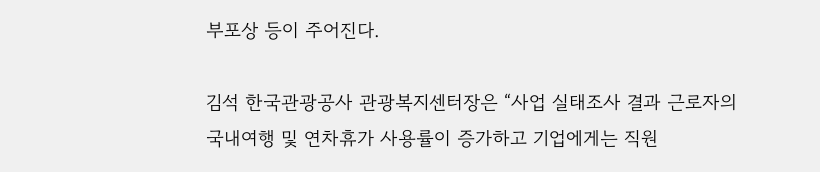부포상 등이 주어진다.

김석 한국관광공사 관광복지센터장은 “사업 실태조사 결과 근로자의 국내여행 및 연차휴가 사용률이 증가하고 기업에게는 직원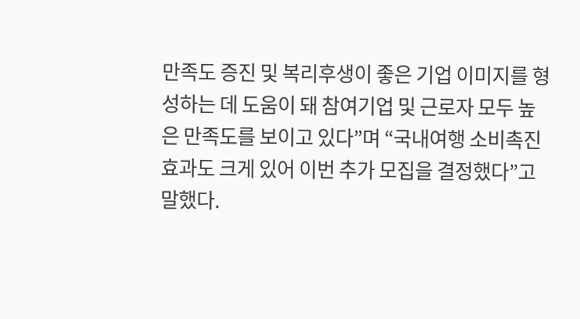만족도 증진 및 복리후생이 좋은 기업 이미지를 형성하는 데 도움이 돼 참여기업 및 근로자 모두 높은 만족도를 보이고 있다”며 “국내여행 소비촉진 효과도 크게 있어 이번 추가 모집을 결정했다”고 말했다.